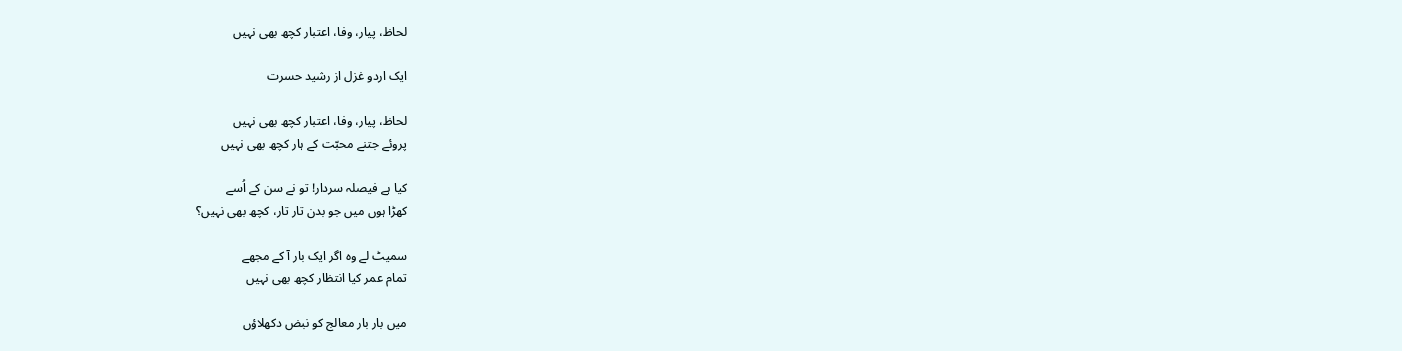لحاظ، پیار، وفا، اعتبار کچھ بھی نہیں

ایک اردو غزل از رشید حسرت

لحاظ، پیار، وفا، اعتبار کچھ بھی نہیں
پروئے جتنے محبّت کے ہار کچھ بھی نہیں

کیا ہے فیصلہ سردار! تو نے سن کے اُسے
کھڑا ہوں میں جو بدن تار تار، کچھ بھی نہیں؟

سمیٹ لے وہ اگر ایک بار آ کے مجھے
تمام عمر کیا انتظار کچھ بھی نہیں

میں بار بار معالج کو نبض دکھلاؤں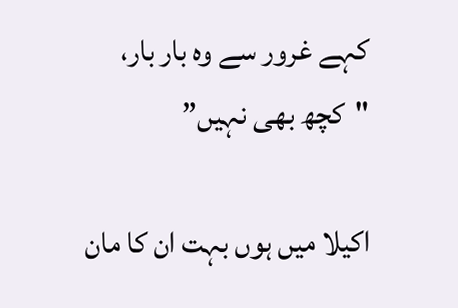کہے غرور سے وہ بار بار، "کچھ بھی نہیں”

اکیلا میں ہوں بہت ان کا مان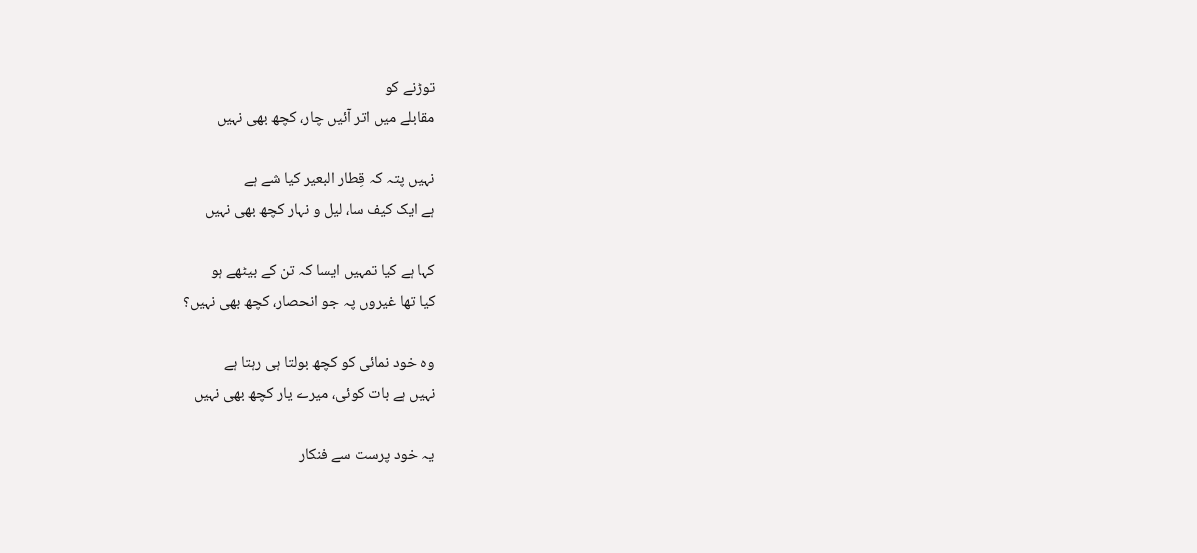توڑنے کو
مقابلے میں اتر آئیں چار، کچھ بھی نہیں

نہیں پتہ کہ قِطار البعیر کیا شے ہے
ہے ایک کیف سا، لیل و نہار کچھ بھی نہیں

کہا ہے کیا تمہیں ایسا کہ تن کے بیٹھے ہو
کیا تھا غیروں پہ جو انحصار، کچھ بھی نہیں؟

وہ خود نمائی کو کچھ بولتا ہی رہتا ہے
نہیں ہے بات کوئی، میرے یار کچھ بھی نہیں

یہ خود پرست سے فنکار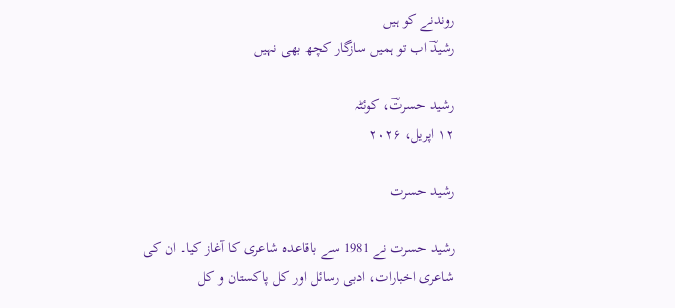روندنے کو ہیں
رشیدؔ اب تو ہمیں سازگار کچھ بھی نہیں

رشید حسرتؔ، کوئٹہ
۱۲ اپریل، ۲۰۲۶

رشید حسرت

رشید حسرت نے 1981 سے باقاعدہ شاعری کا آغاز کیا۔ ان کی شاعری اخبارات، ادبی رسائل اور کل پاکستان و کل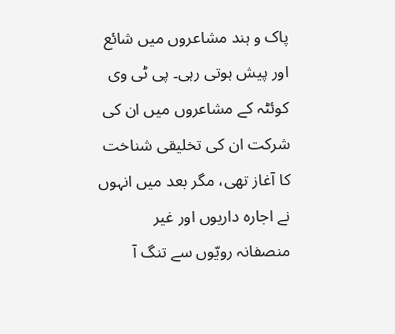پاک و ہند مشاعروں میں شائع اور پیش ہوتی رہی۔ پی ٹی وی کوئٹہ کے مشاعروں میں ان کی شرکت ان کی تخلیقی شناخت کا آغاز تھی، مگر بعد میں انہوں نے اجارہ داریوں اور غیر منصفانہ رویّوں سے تنگ آ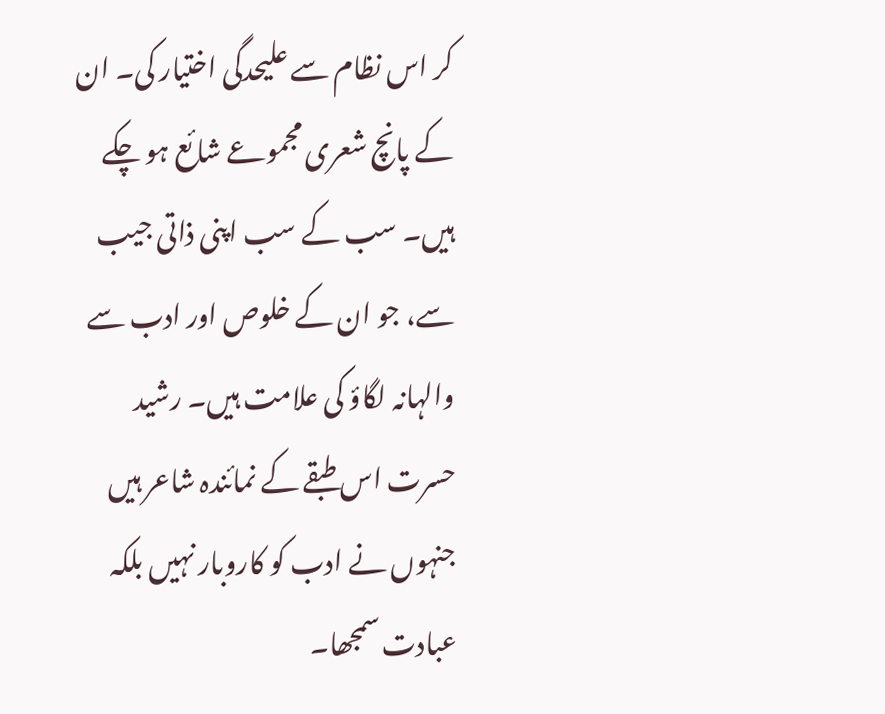کر اس نظام سے علیحدگی اختیار کی۔ ان کے پانچ شعری مجموعے شائع ہو چکے ہیں۔ سب کے سب اپنی ذاتی جیب سے، جو ان کے خلوص اور ادب سے والہانہ لگاؤ کی علامت ہیں۔ رشید حسرت اس طبقے کے نمائندہ شاعر ہیں جنہوں نے ادب کو کاروبار نہیں بلکہ عبادت سمجھا۔